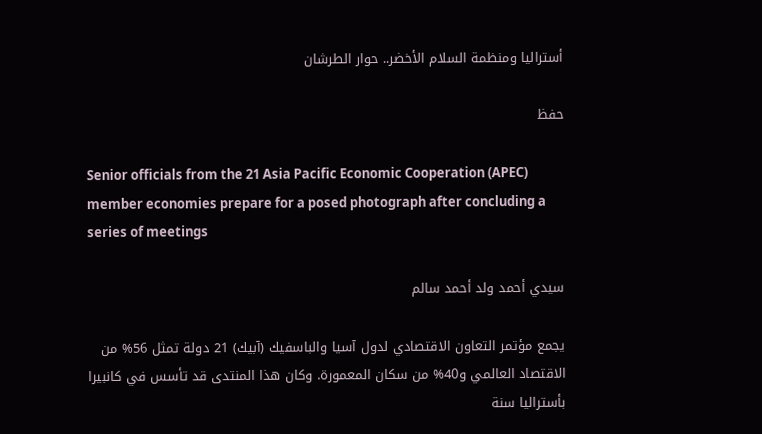أستراليا ومنظمة السلام الأخضر.. حوار الطرشان

حفظ

Senior officials from the 21 Asia Pacific Economic Cooperation (APEC) member economies prepare for a posed photograph after concluding a series of meetings

سيدي أحمد ولد أحمد سالم

يجمع مؤتمر التعاون الاقتصادي لدول آسيا والباسفيك (آبيك) 21 دولة تمثل 56% من الاقتصاد العالمي و40% من سكان المعمورة. وكان هذا المنتدى قد تأسس في كانبيرا بأستراليا سنة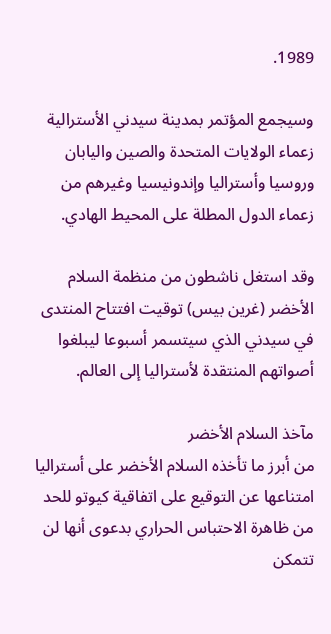1989.

وسيجمع المؤتمر بمدينة سيدني الأسترالية زعماء الولايات المتحدة والصين واليابان وروسيا وأستراليا وإندونيسيا وغيرهم من زعماء الدول المطلة على المحيط الهادي.

وقد استغل ناشطون من منظمة السلام الأخضر (غرين بيس) توقيت افتتاح المنتدى في سيدني الذي سيتسمر أسبوعا ليبلغوا أصواتهم المنتقدة لأستراليا إلى العالم.

مآخذ السلام الأخضر
من أبرز ما تأخذه السلام الأخضر على أستراليا امتناعها عن التوقيع على اتفاقية كيوتو للحد من ظاهرة الاحتباس الحراري بدعوى أنها لن تتمكن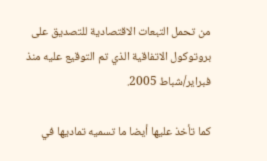من تحمل التبعات الاقتصادية للتصديق على بروتوكول الاتفاقية الذي تم التوقيع عليه منذ فبراير/شباط 2005.

كما تأخذ عليها أيضا ما تسميه تماديها في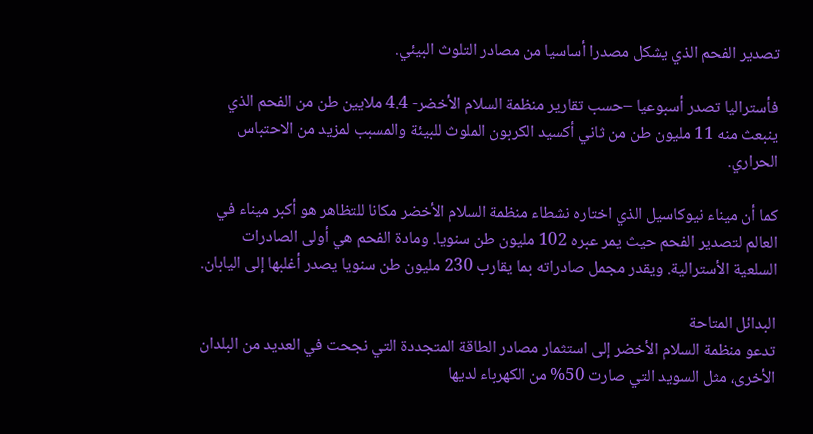تصدير الفحم الذي يشكل مصدرا أساسيا من مصادر التلوث البيئي.

فأستراليا تصدر أسبوعيا –حسب تقارير منظمة السلام الأخضر- 4.4 ملايين طن من الفحم الذي ينبعث منه 11 مليون طن من ثاني أكسيد الكربون الملوث للبيئة والمسبب لمزيد من الاحتباس الحراري.

كما أن ميناء نيوكاسيل الذي اختاره نشطاء منظمة السلام الأخضر مكانا للتظاهر هو أكبر ميناء في العالم لتصدير الفحم حيث يمر عبره 102 مليون طن سنويا. ومادة الفحم هي أولى الصادرات السلعية الأسترالية. ويقدر مجمل صادراته بما يقارب 230 مليون طن سنويا يصدر أغلبها إلى اليابان.

البدائل المتاحة
تدعو منظمة السلام الأخضر إلى استثمار مصادر الطاقة المتجددة التي نجحت في العديد من البلدان الأخرى، مثل السويد التي صارت 50% من الكهرباء لديها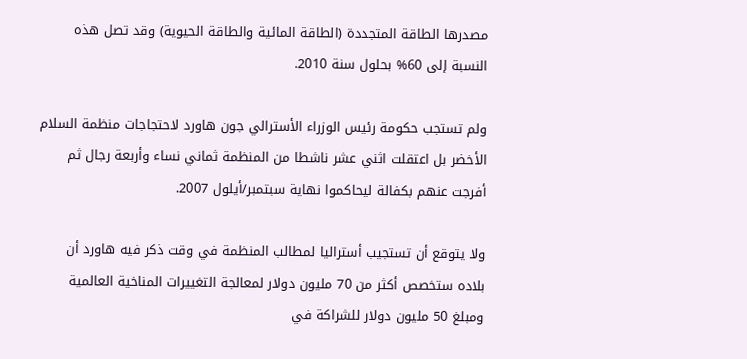مصدرها الطاقة المتجددة (الطاقة المائية والطاقة الحيوية) وقد تصل هذه النسبة إلى 60% بحلول سنة 2010.

ولم تستجب حكومة رئيس الوزراء الأسترالي جون هاورد لاحتجاجات منظمة السلام الأخضر بل اعتقلت اثني عشر ناشطا من المنظمة ثماني نساء وأربعة رجال ثم أفرجت عنهم بكفالة ليحاكموا نهاية سبتمبر/أيلول 2007.

ولا يتوقع أن تستجيب أستراليا لمطالب المنظمة في وقت ذكر فيه هاورد أن بلاده ستخصص أكثر من 70 مليون دولار لمعالجة التغييرات المناخية العالمية ومبلغ 50 مليون دولار للشراكة في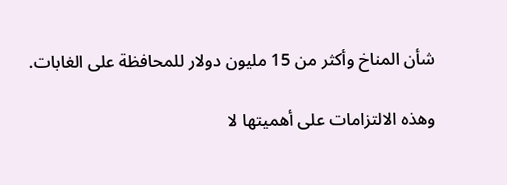شأن المناخ وأكثر من 15 مليون دولار للمحافظة على الغابات.

وهذه الالتزامات على أهميتها لا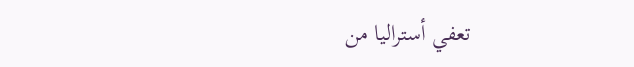تعفي أستراليا من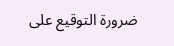ضرورة التوقيع على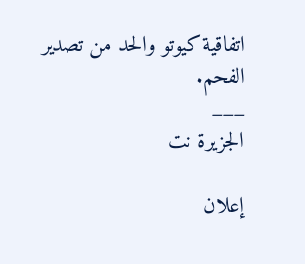اتفاقية كيوتو والحد من تصدير الفحم.
___
الجزيرة نت

إعلان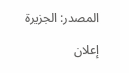المصدر: الجزيرة

إعلان